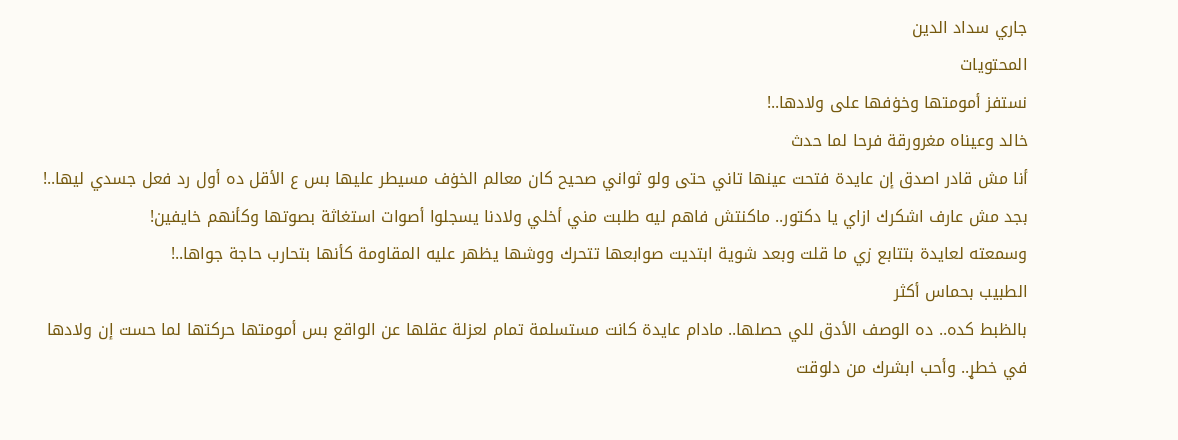جاري سداد الدين
المحتويات
نستفز أمومتها وخۏفها على ولادها..!
خالد وعيناه مغرورقة فرحا لما حدث
أنا مش قادر اصدق إن عايدة فتحت عينها تاني حتى ولو ثواني صحيح كان معالم الخۏف مسيطر عليها بس ع الأقل ده أول رد فعل جسدي ليها..! بجد مش عارف اشكرك ازاي يا دكتور.. ماكنتش فاهم ليه طلبت مني أخلي ولادنا يسجلوا أصوات استغاثة بصوتها وكأنهم خايفين!
وسمعته لعايدة بتتابع زي ما قلت وبعد شوية ابتديت صوابعها تتحرك ووشها يظهر عليه المقاومة كأنها بتحارب حاجة جواها..!
الطبيب بحماس أكثر
بالظبط كده.. ده الوصف الأدق للي حصلها.. مادام عايدة كانت مستسلمة تمام لعزلة عقلها عن الواقع بس أمومتها حركتها لما حست إن ولادها في خطړ.. وأحب ابشرك من دلوقت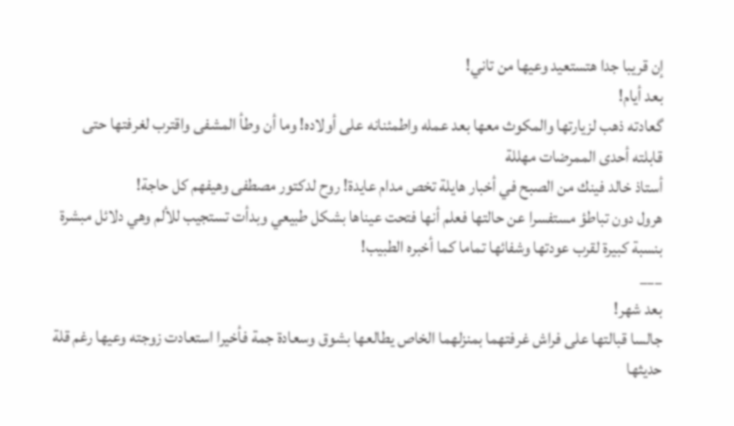إن قريبا جدا هتستعيد وعيها من تاني!
بعد أيام!
گعادته ذهب لزيارتها والمكوث معها بعد عمله واطمئنانه على أولاده! وما أن وطأ المشفى واقترب لغرفتها حتى قابلته أحدى الممرضات مهللة
أستاذ خالد فينك من الصبح في أخبار هايلة تخص مدام عايدة! روح لدكتور مصطفى وهيفهم كل حاجة!
هرول دون تباطؤ مستفسرا عن حالتها فعلم أنها فتحت عيناها بشكل طبيعي وبدأت تستجيب للألم وهي دلائل مبشرة بنسبة كبيرة لقرب عودتها وشفائها تماما كما أخبره الطبيب!
___
بعد شهر!
جالسا قبالتها على فراش غرفتهما بمنزلهما الخاص يطالعها بشوق وسعادة جمة فأخيرا استعادت زوجته وعيها رغم قلة حديثها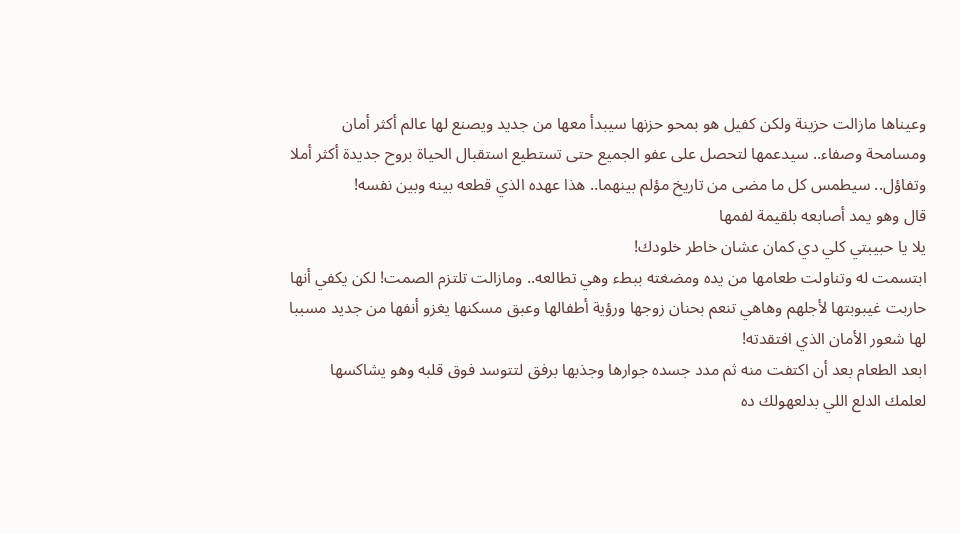وعيناها مازالت حزينة ولكن كفيل هو بمحو حزنها سيبدأ معها من جديد ويصنع لها عالم أكثر أمان ومسامحة وصفاء.. سيدعمها لتحصل على عفو الجميع حتى تستطيع استقبال الحياة بروح جديدة أكثر أملا وتفاؤل.. سيطمس كل ما مضى من تاريخ مؤلم بينهما.. هذا عهده الذي قطعه بينه وبين نفسه!
قال وهو يمد أصابعه بلقيمة لفمها
يلا يا حبيبتي كلي دي كمان عشان خاطر خلودك!
ابتسمت له وتناولت طعامها من يده ومضغته ببطء وهي تطالعه.. ومازالت تلتزم الصمت! لكن يكفي أنها حاربت غيبوبتها لأجلهم وهاهي تنعم بحنان زوجها ورؤية أطفالها وعبق مسكنها يغزو أنفها من جديد مسببا لها شعور الأمان الذي افتقدته!
ابعد الطعام بعد أن اكتفت منه ثم مدد جسده جوارها وجذبها برفق لتتوسد فوق قلبه وهو يشاكسها لعلمك الدلع اللي بدلعهولك ده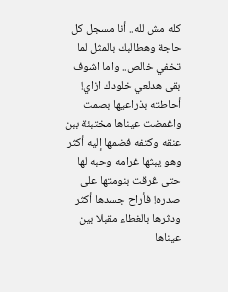كله مش لله.. أنا مسجل كل حاجة وهطالبك بالمثل لما تخفي خالص.. واما اشوف بقى هدلعي خلودك ازاي!
أحاطته بذراعيها بصمت واغمضت عيناها مختبئة ببن عنقه وكتفه فضمھا إليه أكثر وهو يبثها غرامه وحبه لها حتى ڠرقت بنومتها على صدره! فأراح جسدها أكثر ودثرها بالغطاء مقبلا بين عيناها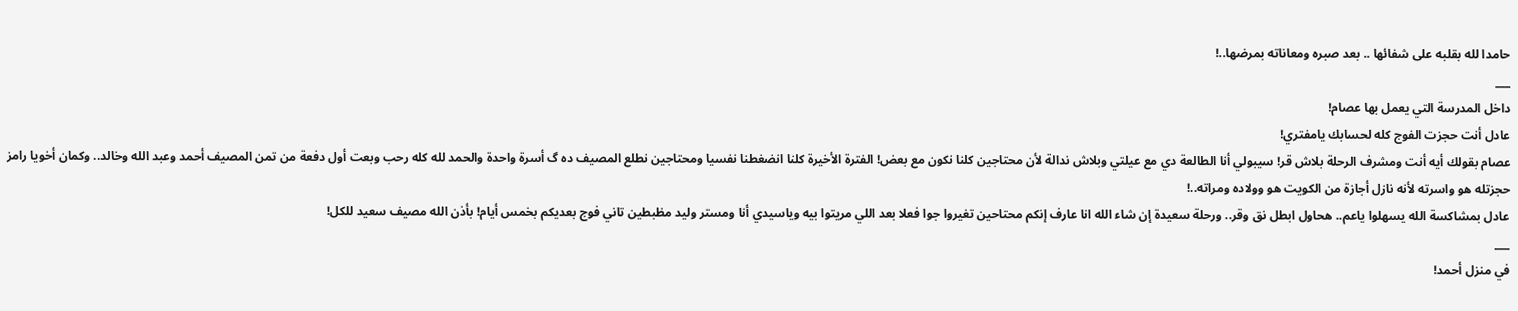حامدا لله بقلبه على شفائها .. بعد صبره ومعاناته بمرضها..!
___
داخل المدرسة التي يعمل بها عصام!
عادل أنت حجزت الفوج كله لحسابك يامفتري!
عصام بقولك أيه أنت ومشرف الرحلة بلاش قر! سيبولي أنا الطالعة دي مع عيلتي وبلاش ندالة لأن محتاجين كلنا نكون مع بعض! الفترة الأخيرة كلنا انضغطنا نفسيا ومحتاجين نطلع المصيف ده گ أسرة واحدة والحمد لله كله رحب وبعت أول دفعة من تمن المصيف أحمد وعبد الله وخالد.. وكمان أخويا رامز حجزتله هو واسرته لأنه نازل أجازة من الكويت هو وولاده ومراته..!
عادل بمشاكسة الله يسهلوا ياعم.. هحاول ابطل نق وقر.. ورحلة سعيدة إن شاء الله انا عارف إنكم محتاحين تغيروا جوا فعلا بعد اللي مريتوا بيه وياسيدي أنا ومستر وليد مظبطين تاني فوج بعديكم بخمس أيام! بأذن الله مصيف سعيد للكل!
___
في منزل أحمد!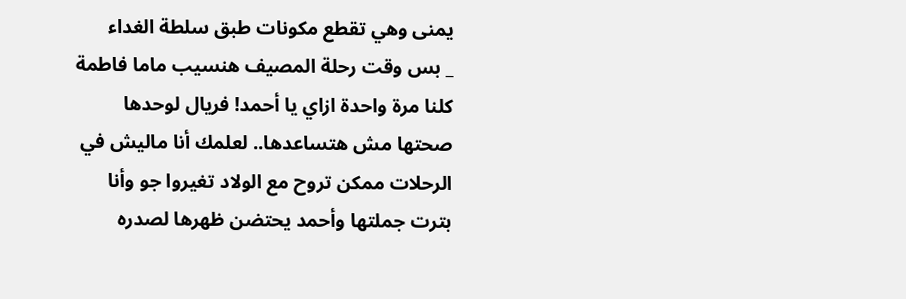يمنى وهي تقطع مكونات طبق سلطة الغداء
_ بس وقت رحلة المصيف هنسيب ماما فاطمة كلنا مرة واحدة ازاي يا أحمد! فريال لوحدها صحتها مش هتساعدها.. لعلمك أنا ماليش في الرحلات ممكن تروح مع الولاد تغيروا جو وأنا
بترت جملتها وأحمد يحتضن ظهرها لصدره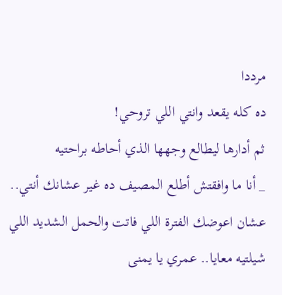مرددا
ده كله يقعد وانتي اللي تروحي!
ثم أدارها ليطالع وجهها الذي أحاطه براحتيه
_ أنا ما وافقتش أطلع المصيف ده غير عشانك أنتي.. عشان اعوضك الفترة اللي فاتت والحمل الشديد اللي شيلتيه معايا.. عمري يا يمنى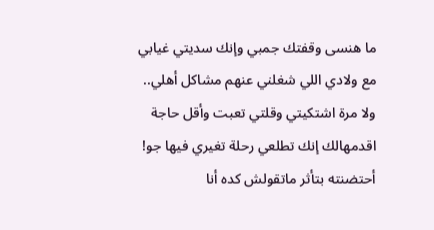ما هنسى وقفتك جمبي وإنك سديتي غيابي مع ولادي اللي شغلني عنهم مشاكل أهلي.. ولا مرة اشتكيتي وقلتي تعبت وأقل حاجة اقدمهالك إنك تطلعي رحلة تغيري فيها جو!
أحتضنته بتأثر ماتقولش كده أنا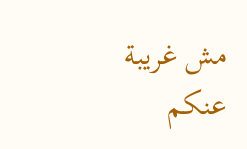مش غريبة عنكم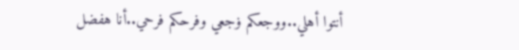أنتوا أهلي..ووجعكم ۏجعي وفرحكم فرحي..أنا هفضل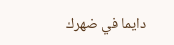دايما في ضهرك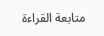متابعة القراءة